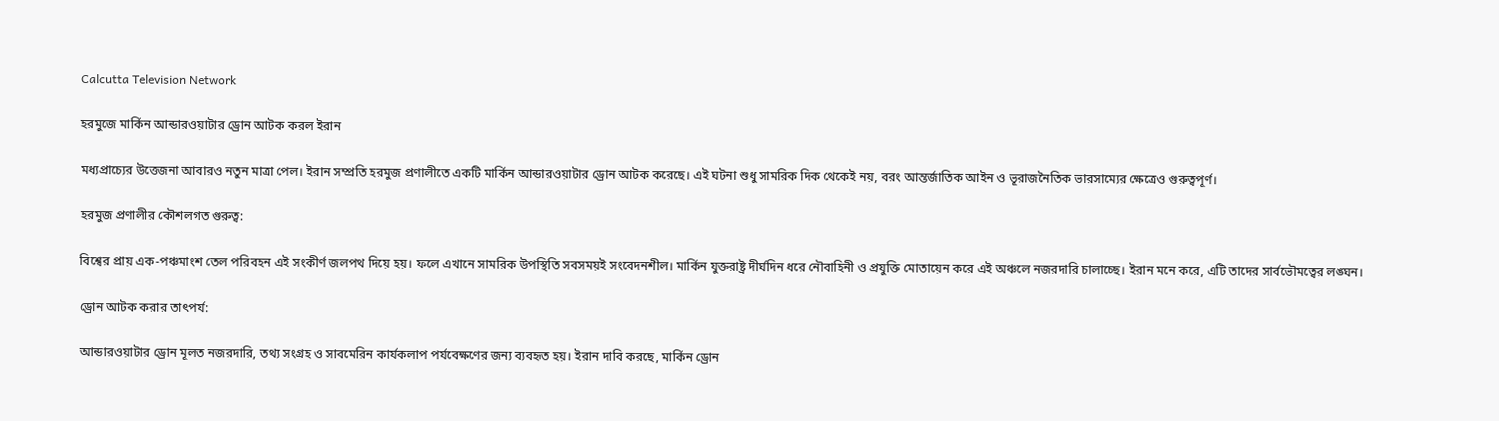Calcutta Television Network

হরমুজে মার্কিন আন্ডারওয়াটার ড্রোন আটক করল ইরান

মধ্যপ্রাচ্যের উত্তেজনা আবারও নতুন মাত্রা পেল। ইরান সম্প্রতি হরমুজ প্রণালীতে একটি মার্কিন আন্ডারওয়াটার ড্রোন আটক করেছে। এই ঘটনা শুধু সামরিক দিক থেকেই নয়, বরং আন্তর্জাতিক আইন ও ভূরাজনৈতিক ভারসাম্যের ক্ষেত্রেও গুরুত্বপূর্ণ।

হরমুজ প্রণালীর কৌশলগত গুরুত্ব:

বিশ্বের প্রায় এক-পঞ্চমাংশ তেল পরিবহন এই সংকীর্ণ জলপথ দিয়ে হয়। ফলে এখানে সামরিক উপস্থিতি সবসময়ই সংবেদনশীল। মার্কিন যুক্তরাষ্ট্র দীর্ঘদিন ধরে নৌবাহিনী ও প্রযুক্তি মোতায়েন করে এই অঞ্চলে নজরদারি চালাচ্ছে। ইরান মনে করে, এটি তাদের সার্বভৌমত্বের লঙ্ঘন।

ড্রোন আটক করার তাৎপর্য:

আন্ডারওয়াটার ড্রোন মূলত নজরদারি, তথ্য সংগ্রহ ও সাবমেরিন কার্যকলাপ পর্যবেক্ষণের জন্য ব্যবহৃত হয়। ইরান দাবি করছে, মার্কিন ড্রোন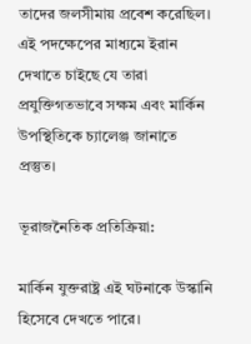তাদের জলসীমায় প্রবেশ করেছিল। এই পদক্ষেপের মাধ্যমে ইরান দেখাতে চাইছে যে তারা প্রযুক্তিগতভাবে সক্ষম এবং মার্কিন উপস্থিতিকে চ্যালেঞ্জ জানাতে প্রস্তুত।

ভূরাজনৈতিক প্রতিক্রিয়া:

মার্কিন যুক্তরাষ্ট্র এই ঘটনাকে উস্কানি হিসেবে দেখতে পারে।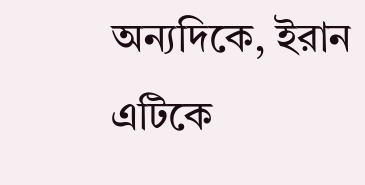অন্যদিকে, ইরান এটিকে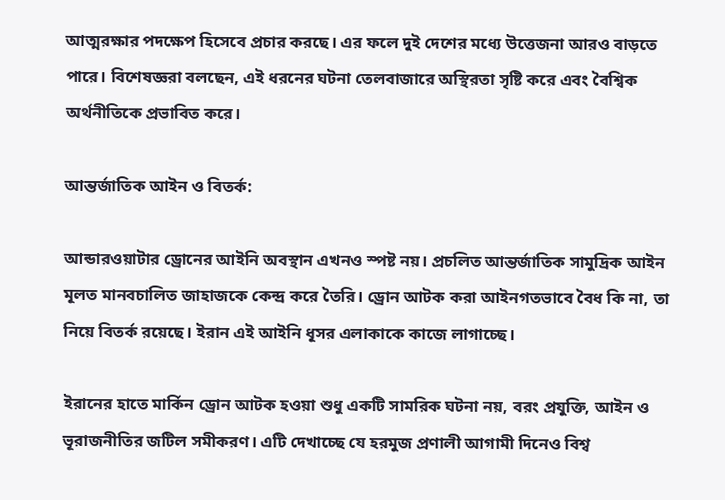আত্মরক্ষার পদক্ষেপ হিসেবে প্রচার করছে। এর ফলে দুই দেশের মধ্যে উত্তেজনা আরও বাড়তে পারে। বিশেষজ্ঞরা বলছেন, এই ধরনের ঘটনা তেলবাজারে অস্থিরতা সৃষ্টি করে এবং বৈশ্বিক অর্থনীতিকে প্রভাবিত করে।

আন্তর্জাতিক আইন ও বিতর্ক:

আন্ডারওয়াটার ড্রোনের আইনি অবস্থান এখনও স্পষ্ট নয়। প্রচলিত আন্তর্জাতিক সামুদ্রিক আইন মূলত মানবচালিত জাহাজকে কেন্দ্র করে তৈরি। ড্রোন আটক করা আইনগতভাবে বৈধ কি না, তা নিয়ে বিতর্ক রয়েছে। ইরান এই আইনি ধূসর এলাকাকে কাজে লাগাচ্ছে।

ইরানের হাতে মার্কিন ড্রোন আটক হওয়া শুধু একটি সামরিক ঘটনা নয়, বরং প্রযুক্তি, আইন ও ভূরাজনীতির জটিল সমীকরণ। এটি দেখাচ্ছে যে হরমুজ প্রণালী আগামী দিনেও বিশ্ব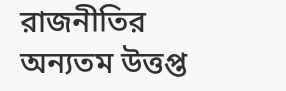রাজনীতির অন্যতম উত্তপ্ত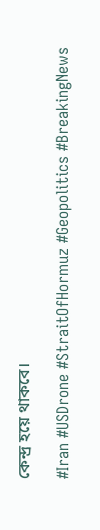কেন্দ্র হয়ে থাকবে।

#Iran #USDrone #StraitOfHormuz #Geopolitics #BreakingNews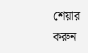শেয়ার করুন